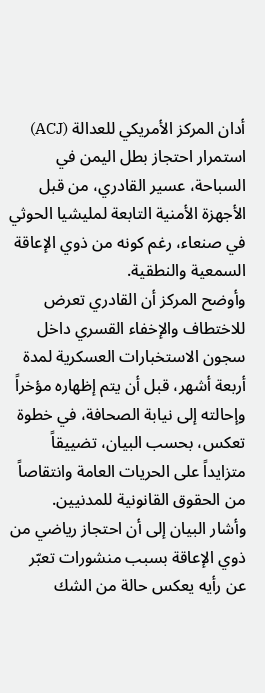أدان المركز الأمريكي للعدالة (ACJ) استمرار احتجاز بطل اليمن في السباحة، عسير القادري، من قبل الأجهزة الأمنية التابعة لمليشيا الحوثي في صنعاء، رغم كونه من ذوي الإعاقة السمعية والنطقية.
وأوضح المركز أن القادري تعرض للاختطاف والإخفاء القسري داخل سجون الاستخبارات العسكرية لمدة أربعة أشهر، قبل أن يتم إظهاره مؤخراً وإحالته إلى نيابة الصحافة، في خطوة تعكس، بحسب البيان، تضييقاً متزايداً على الحريات العامة وانتقاصاً من الحقوق القانونية للمدنيين.
وأشار البيان إلى أن احتجاز رياضي من ذوي الإعاقة بسبب منشورات تعبّر عن رأيه يعكس حالة من الشك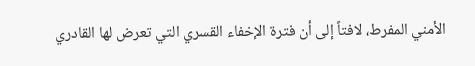الأمني المفرط، لافتاً إلى أن فترة الإخفاء القسري التي تعرض لها القادري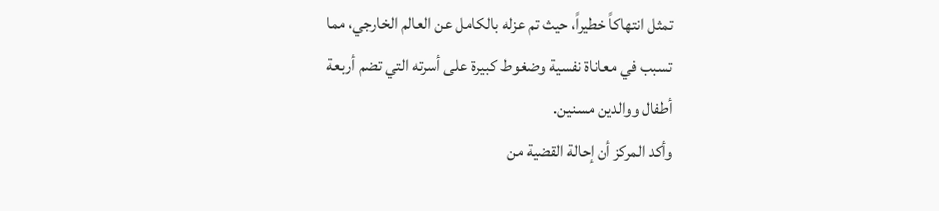تمثل انتهاكاً خطيراً، حيث تم عزله بالكامل عن العالم الخارجي، مما تسبب في معاناة نفسية وضغوط كبيرة على أسرته التي تضم أربعة أطفال ووالدين مسنين.
وأكد المركز أن إحالة القضية من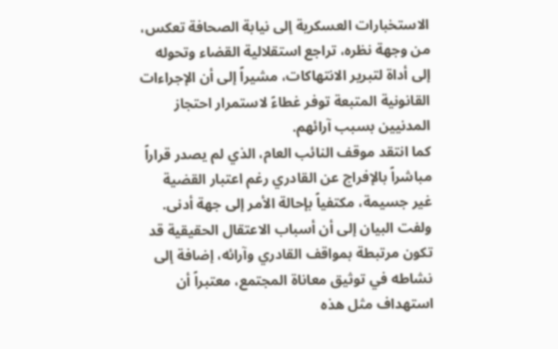الاستخبارات العسكرية إلى نيابة الصحافة تعكس، من وجهة نظره، تراجع استقلالية القضاء وتحوله إلى أداة لتبرير الانتهاكات، مشيراً إلى أن الإجراءات القانونية المتبعة توفر غطاءً لاستمرار احتجاز المدنيين بسبب آرائهم.
كما انتقد موقف النائب العام، الذي لم يصدر قراراً مباشراً بالإفراج عن القادري رغم اعتبار القضية غير جسيمة، مكتفياً بإحالة الأمر إلى جهة أدنى.
ولفت البيان إلى أن أسباب الاعتقال الحقيقية قد تكون مرتبطة بمواقف القادري وآرائه، إضافة إلى نشاطه في توثيق معاناة المجتمع، معتبراً أن استهداف مثل هذه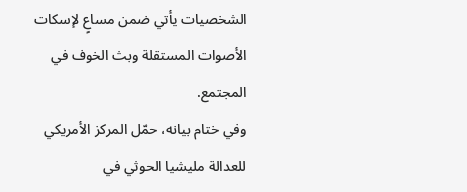الشخصيات يأتي ضمن مساعٍ لإسكات الأصوات المستقلة وبث الخوف في المجتمع.
وفي ختام بيانه، حمّل المركز الأمريكي للعدالة مليشيا الحوثي في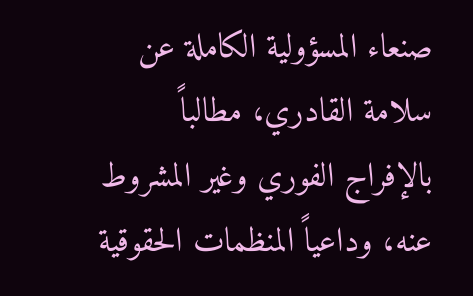صنعاء المسؤولية الكاملة عن سلامة القادري، مطالباً بالإفراج الفوري وغير المشروط عنه، وداعياً المنظمات الحقوقية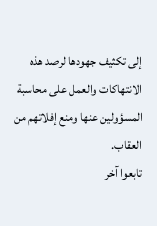إلى تكثيف جهودها لرصد هذه الانتهاكات والعمل على محاسبة المسؤولين عنها ومنع إفلاتهم من العقاب.
تابعوا آخر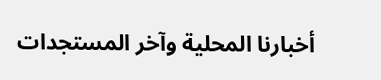أخبارنا المحلية وآخر المستجدات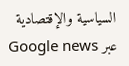السياسية والإقتصادية عبر Google news